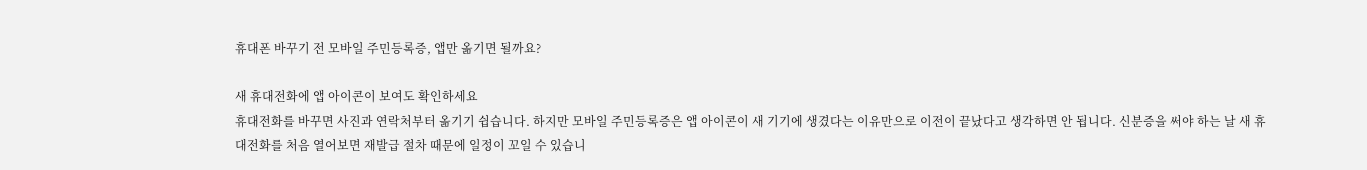휴대폰 바꾸기 전 모바일 주민등록증, 앱만 옮기면 될까요?

새 휴대전화에 앱 아이콘이 보여도 확인하세요
휴대전화를 바꾸면 사진과 연락처부터 옮기기 쉽습니다. 하지만 모바일 주민등록증은 앱 아이콘이 새 기기에 생겼다는 이유만으로 이전이 끝났다고 생각하면 안 됩니다. 신분증을 써야 하는 날 새 휴대전화를 처음 열어보면 재발급 절차 때문에 일정이 꼬일 수 있습니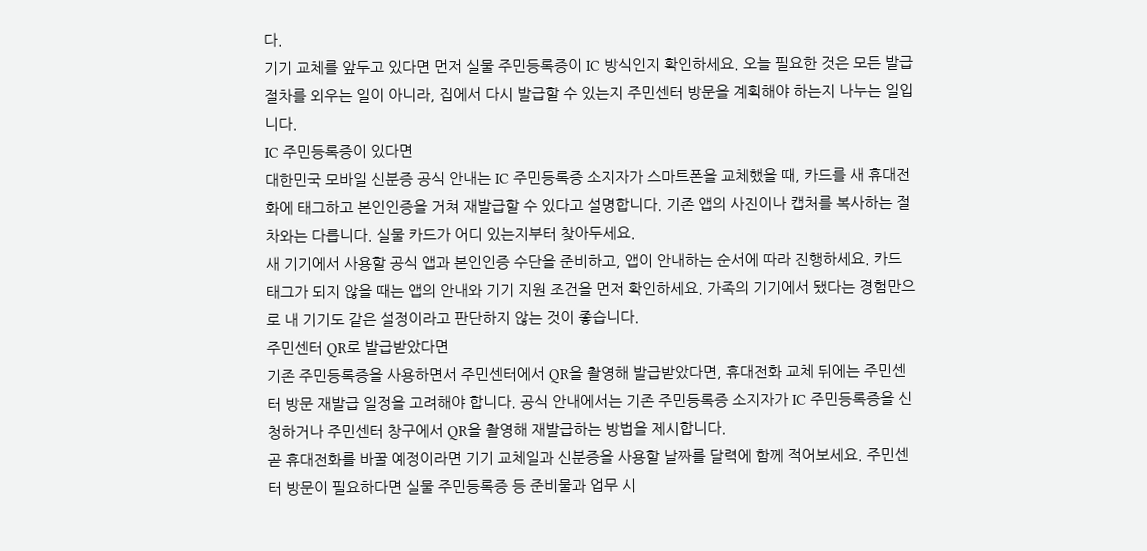다.
기기 교체를 앞두고 있다면 먼저 실물 주민등록증이 IC 방식인지 확인하세요. 오늘 필요한 것은 모든 발급 절차를 외우는 일이 아니라, 집에서 다시 발급할 수 있는지 주민센터 방문을 계획해야 하는지 나누는 일입니다.
IC 주민등록증이 있다면
대한민국 모바일 신분증 공식 안내는 IC 주민등록증 소지자가 스마트폰을 교체했을 때, 카드를 새 휴대전화에 태그하고 본인인증을 거쳐 재발급할 수 있다고 설명합니다. 기존 앱의 사진이나 캡처를 복사하는 절차와는 다릅니다. 실물 카드가 어디 있는지부터 찾아두세요.
새 기기에서 사용할 공식 앱과 본인인증 수단을 준비하고, 앱이 안내하는 순서에 따라 진행하세요. 카드 태그가 되지 않을 때는 앱의 안내와 기기 지원 조건을 먼저 확인하세요. 가족의 기기에서 됐다는 경험만으로 내 기기도 같은 설정이라고 판단하지 않는 것이 좋습니다.
주민센터 QR로 발급받았다면
기존 주민등록증을 사용하면서 주민센터에서 QR을 촬영해 발급받았다면, 휴대전화 교체 뒤에는 주민센터 방문 재발급 일정을 고려해야 합니다. 공식 안내에서는 기존 주민등록증 소지자가 IC 주민등록증을 신청하거나 주민센터 창구에서 QR을 촬영해 재발급하는 방법을 제시합니다.
곧 휴대전화를 바꿀 예정이라면 기기 교체일과 신분증을 사용할 날짜를 달력에 함께 적어보세요. 주민센터 방문이 필요하다면 실물 주민등록증 등 준비물과 업무 시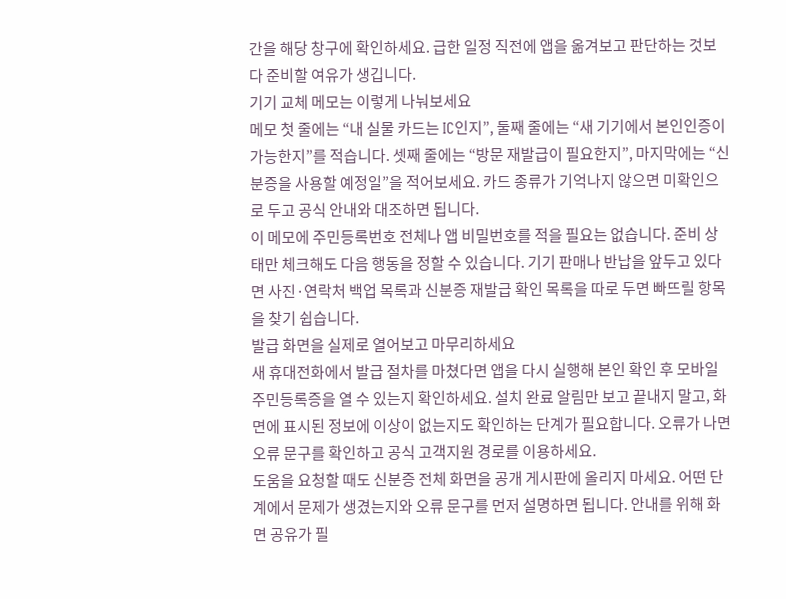간을 해당 창구에 확인하세요. 급한 일정 직전에 앱을 옮겨보고 판단하는 것보다 준비할 여유가 생깁니다.
기기 교체 메모는 이렇게 나눠보세요
메모 첫 줄에는 “내 실물 카드는 IC인지”, 둘째 줄에는 “새 기기에서 본인인증이 가능한지”를 적습니다. 셋째 줄에는 “방문 재발급이 필요한지”, 마지막에는 “신분증을 사용할 예정일”을 적어보세요. 카드 종류가 기억나지 않으면 미확인으로 두고 공식 안내와 대조하면 됩니다.
이 메모에 주민등록번호 전체나 앱 비밀번호를 적을 필요는 없습니다. 준비 상태만 체크해도 다음 행동을 정할 수 있습니다. 기기 판매나 반납을 앞두고 있다면 사진·연락처 백업 목록과 신분증 재발급 확인 목록을 따로 두면 빠뜨릴 항목을 찾기 쉽습니다.
발급 화면을 실제로 열어보고 마무리하세요
새 휴대전화에서 발급 절차를 마쳤다면 앱을 다시 실행해 본인 확인 후 모바일 주민등록증을 열 수 있는지 확인하세요. 설치 완료 알림만 보고 끝내지 말고, 화면에 표시된 정보에 이상이 없는지도 확인하는 단계가 필요합니다. 오류가 나면 오류 문구를 확인하고 공식 고객지원 경로를 이용하세요.
도움을 요청할 때도 신분증 전체 화면을 공개 게시판에 올리지 마세요. 어떤 단계에서 문제가 생겼는지와 오류 문구를 먼저 설명하면 됩니다. 안내를 위해 화면 공유가 필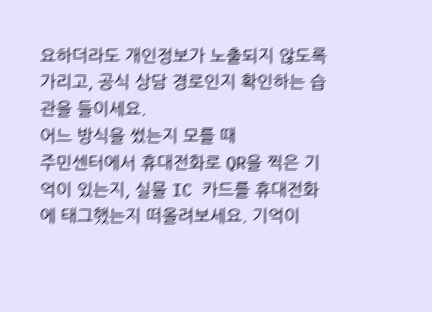요하더라도 개인정보가 노출되지 않도록 가리고, 공식 상담 경로인지 확인하는 습관을 들이세요.
어느 방식을 썼는지 모를 때
주민센터에서 휴대전화로 QR을 찍은 기억이 있는지, 실물 IC 카드를 휴대전화에 태그했는지 떠올려보세요. 기억이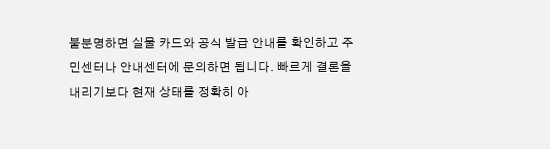불분명하면 실물 카드와 공식 발급 안내를 확인하고 주민센터나 안내센터에 문의하면 됩니다. 빠르게 결론을 내리기보다 현재 상태를 정확히 아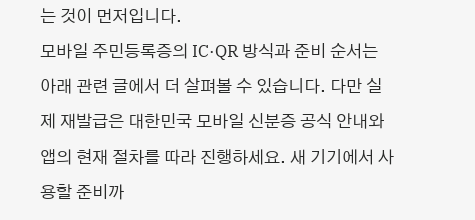는 것이 먼저입니다.
모바일 주민등록증의 IC·QR 방식과 준비 순서는 아래 관련 글에서 더 살펴볼 수 있습니다. 다만 실제 재발급은 대한민국 모바일 신분증 공식 안내와 앱의 현재 절차를 따라 진행하세요. 새 기기에서 사용할 준비까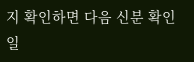지 확인하면 다음 신분 확인 일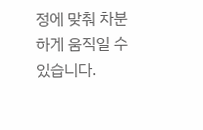정에 맞춰 차분하게 움직일 수 있습니다.